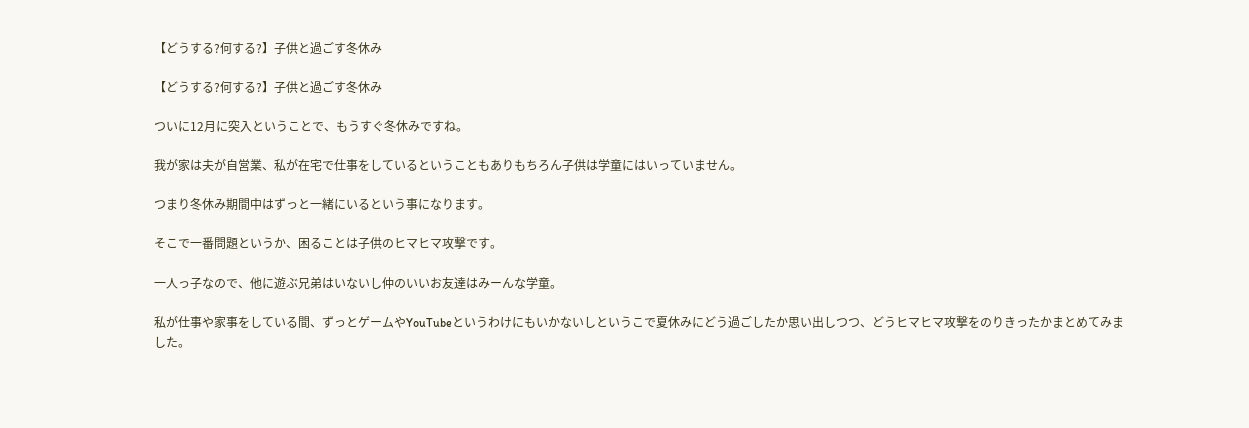【どうする?何する?】子供と過ごす冬休み

【どうする?何する?】子供と過ごす冬休み

ついに12月に突入ということで、もうすぐ冬休みですね。

我が家は夫が自営業、私が在宅で仕事をしているということもありもちろん子供は学童にはいっていません。

つまり冬休み期間中はずっと一緒にいるという事になります。

そこで一番問題というか、困ることは子供のヒマヒマ攻撃です。

一人っ子なので、他に遊ぶ兄弟はいないし仲のいいお友達はみーんな学童。

私が仕事や家事をしている間、ずっとゲームやYouTubeというわけにもいかないしというこで夏休みにどう過ごしたか思い出しつつ、どうヒマヒマ攻撃をのりきったかまとめてみました。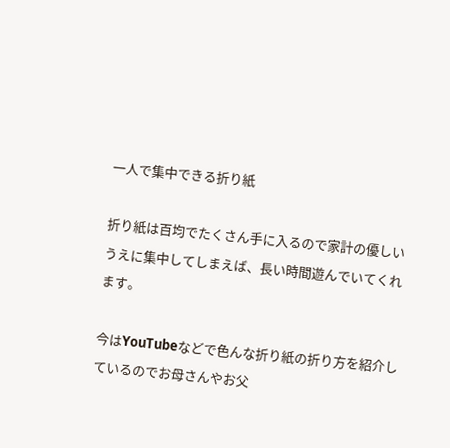一人で集中できる折り紙

折り紙は百均でたくさん手に入るので家計の優しいうえに集中してしまえば、長い時間遊んでいてくれます。

今はYouTubeなどで色んな折り紙の折り方を紹介しているのでお母さんやお父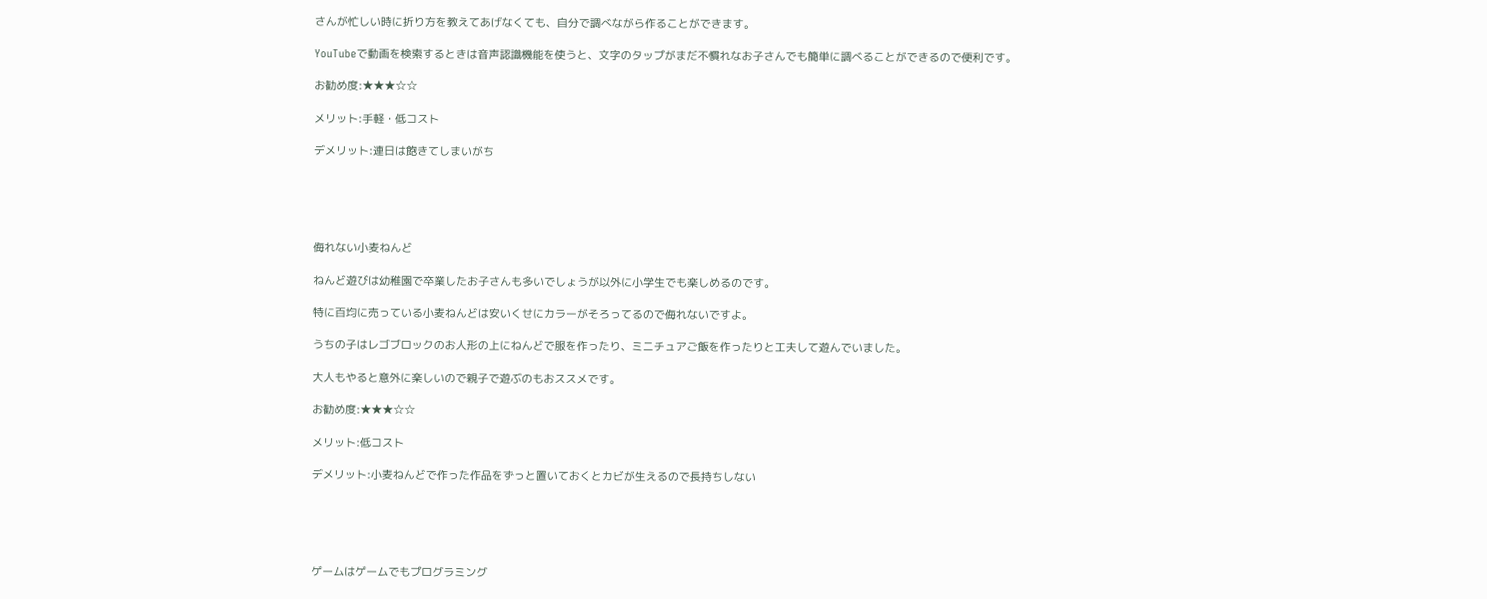さんが忙しい時に折り方を教えてあげなくても、自分で調べながら作ることができます。

YouTubeで動画を検索するときは音声認識機能を使うと、文字のタップがまだ不慣れなお子さんでも簡単に調べることができるので便利です。

お勧め度:★★★☆☆

メリット:手軽・低コスト

デメリット:連日は飽きてしまいがち





侮れない小麦ねんど

ねんど遊びは幼稚園で卒業したお子さんも多いでしょうが以外に小学生でも楽しめるのです。

特に百均に売っている小麦ねんどは安いくせにカラーがそろってるので侮れないですよ。

うちの子はレゴブロックのお人形の上にねんどで服を作ったり、ミニチュアご飯を作ったりと工夫して遊んでいました。

大人もやると意外に楽しいので親子で遊ぶのもおススメです。

お勧め度:★★★☆☆

メリット:低コスト

デメリット:小麦ねんどで作った作品をずっと置いておくとカビが生えるので長持ちしない





ゲームはゲームでもプログラミング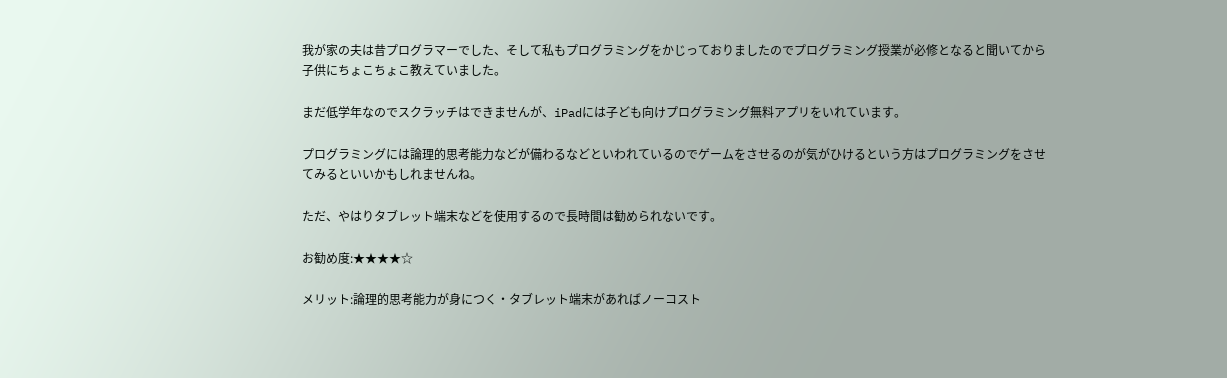我が家の夫は昔プログラマーでした、そして私もプログラミングをかじっておりましたのでプログラミング授業が必修となると聞いてから子供にちょこちょこ教えていました。

まだ低学年なのでスクラッチはできませんが、iPadには子ども向けプログラミング無料アプリをいれています。

プログラミングには論理的思考能力などが備わるなどといわれているのでゲームをさせるのが気がひけるという方はプログラミングをさせてみるといいかもしれませんね。

ただ、やはりタブレット端末などを使用するので長時間は勧められないです。

お勧め度:★★★★☆

メリット:論理的思考能力が身につく・タブレット端末があればノーコスト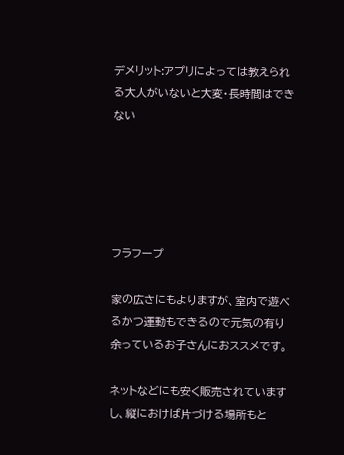デメリット:アプリによっては教えられる大人がいないと大変・長時間はできない





フラフープ

家の広さにもよりますが、室内で遊べるかつ運動もできるので元気の有り余っているお子さんにおススメです。

ネットなどにも安く販売されていますし、縦におけば片づける場所もと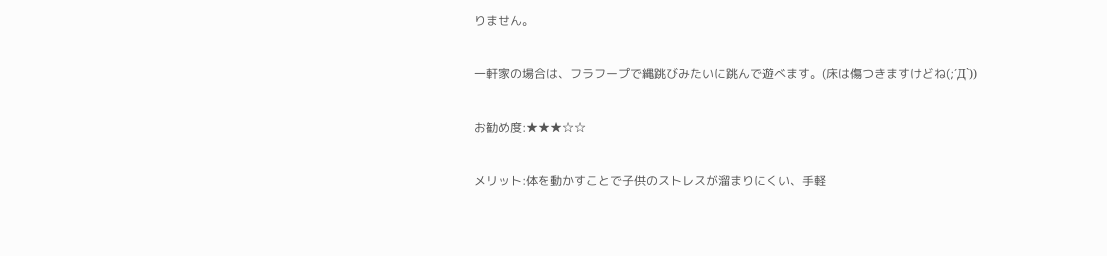りません。

一軒家の場合は、フラフープで縄跳びみたいに跳んで遊べます。(床は傷つきますけどね(;´Д`))

お勧め度:★★★☆☆

メリット:体を動かすことで子供のストレスが溜まりにくい、手軽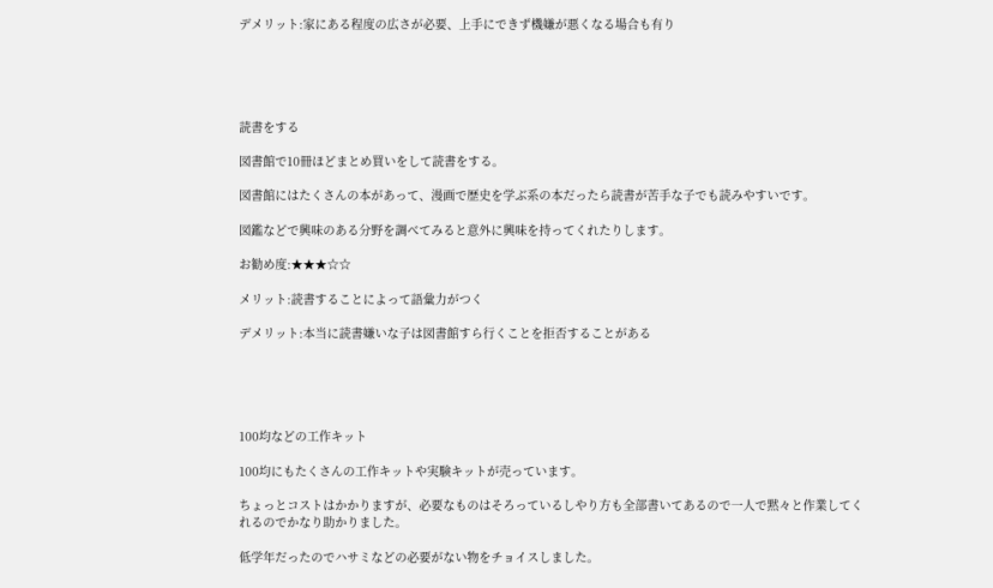デメリット:家にある程度の広さが必要、上手にできず機嫌が悪くなる場合も有り





読書をする

図書館で10冊ほどまとめ買いをして読書をする。

図書館にはたくさんの本があって、漫画で歴史を学ぶ系の本だったら読書が苦手な子でも読みやすいです。

図鑑などで興味のある分野を調べてみると意外に興味を持ってくれたりします。

お勧め度:★★★☆☆

メリット:読書することによって語彙力がつく

デメリット:本当に読書嫌いな子は図書館すら行くことを拒否することがある





100均などの工作キット

100均にもたくさんの工作キットや実験キットが売っています。

ちょっとコストはかかりますが、必要なものはそろっているしやり方も全部書いてあるので一人で黙々と作業してくれるのでかなり助かりました。

低学年だったのでハサミなどの必要がない物をチョイスしました。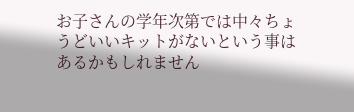お子さんの学年次第では中々ちょうどいいキットがないという事はあるかもしれません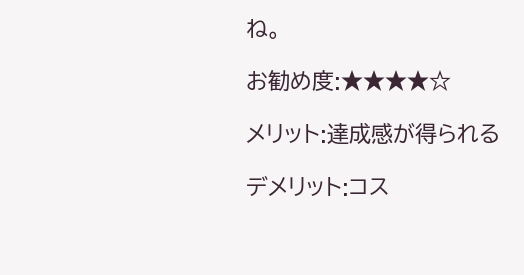ね。

お勧め度:★★★★☆

メリット:達成感が得られる

デメリット:コス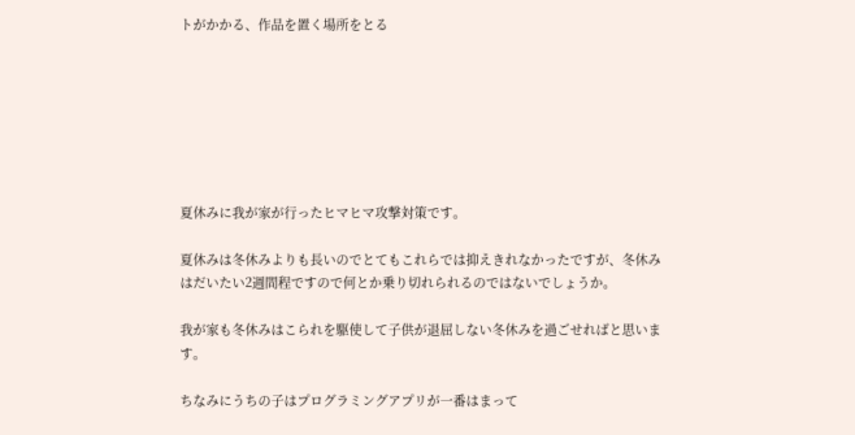トがかかる、作品を置く場所をとる







夏休みに我が家が行ったヒマヒマ攻撃対策です。

夏休みは冬休みよりも長いのでとてもこれらでは抑えきれなかったですが、冬休みはだいたい2週間程ですので何とか乗り切れられるのではないでしょうか。

我が家も冬休みはこられを駆使して子供が退屈しない冬休みを過ごせればと思います。

ちなみにうちの子はプログラミングアプリが一番はまって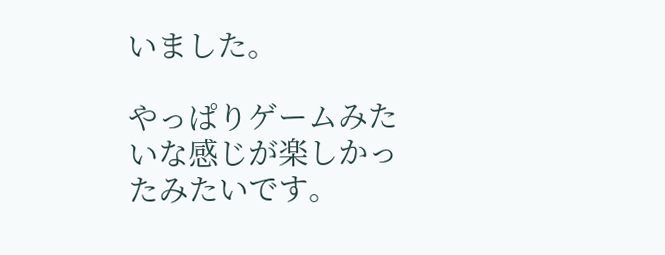いました。

やっぱりゲームみたいな感じが楽しかったみたいです。